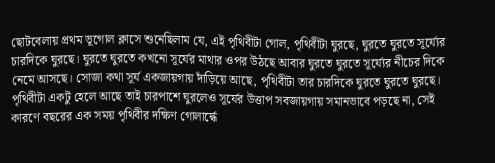ছোটবেলায় প্রথম ভূগোল ক্লাসে শুনেছিলাম যে, এই পৃথিবীটা গোল, পৃথিবীটা ঘুরছে, ঘুরতে ঘুরতে সূর্য্যের চারদিকে ঘুরছে। ঘুরতে ঘুরতে কখনো সূর্যের মাথার ওপর উঠছে আবার ঘুরতে ঘুরতে সূর্য্যের নীচের দিকে নেমে আসছে। সোজা কথা সূর্য একজায়গায় দাঁড়িয়ে আছে, পৃথিবীটা তার চারদিকে ঘুরতে ঘুরতে ঘুরছে।
পৃথিবীটা একটু হেলে আছে তাই চারপাশে ঘুরলেও সূর্যের উত্তাপ সবজায়গায় সমানভাবে পড়ছে না, সেই কারণে বছরের এক সময় পৃথিবীর দক্ষিণ গোলার্দ্ধে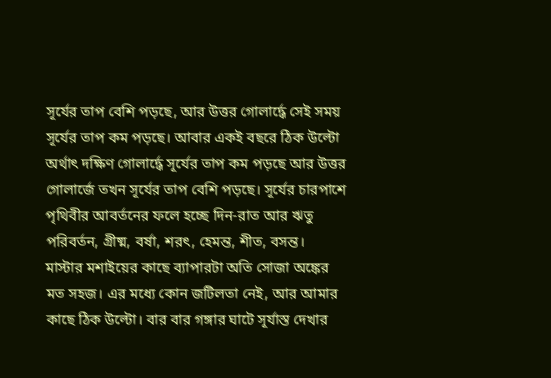সূর্যের তাপ বেশি পড়ছে, আর উত্তর গোলার্দ্ধে সেই সময় সূর্যের তাপ কম পড়ছে। আবার একই বছরে ঠিক উল্টো অর্থাৎ দক্ষিণ গোলার্দ্ধে সূর্যের তাপ কম পড়ছে আর উত্তর গোলার্জে তখন সূর্যের তাপ বেশি পড়ছে। সূর্যের চারপাশে পৃথিবীর আবর্তনের ফলে হচ্ছে দিন-রাত আর ঋতু পরিবর্তন, গ্রীষ্ম, বর্ষা, শরৎ, হেমন্ত, শীত, বসন্ত।
মাস্টার মশাইয়ের কাছে ব্যাপারটা অতি সোজা অঙ্কের মত সহজ। এর মধ্যে কোন জটিলতা নেই, আর আমার কাছে ঠিক উল্টো। বার বার গঙ্গার ঘাটে সূর্যাস্ত দেখার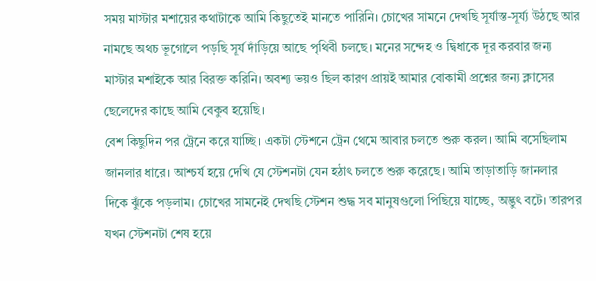সময় মাস্টার মশায়ের কথাটাকে আমি কিছুতেই মানতে পারিনি। চোখের সামনে দেখছি সূর্যাস্ত-সূর্য্য উঠছে আর নামছে অথচ ভূগোলে পড়ছি সূর্য দাঁড়িয়ে আছে পৃথিবী চলছে। মনের সন্দেহ ও দ্বিধাকে দূর করবার জন্য মাস্টার মশাইকে আর বিরক্ত করিনি। অবশ্য ভয়ও ছিল কারণ প্রায়ই আমার বোকামী প্রশ্নের জন্য ক্লাসের ছেলেদের কাছে আমি বেকুব হয়েছি।
বেশ কিছুদিন পর ট্রেনে করে যাচ্ছি। একটা স্টেশনে ট্রেন থেমে আবার চলতে শুরু করল। আমি বসেছিলাম জানলার ধারে। আশ্চর্য হয়ে দেখি যে স্টেশনটা যেন হঠাৎ চলতে শুরু করেছে। আমি তাড়াতাড়ি জানলার দিকে ঝুঁকে পড়লাম। চোখের সামনেই দেখছি স্টেশন শুদ্ধ সব মানুষগুলো পিছিয়ে যাচ্ছে, অদ্ভুৎ বটে। তারপর যখন স্টেশনটা শেষ হয়ে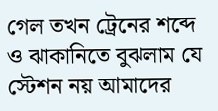গেল তখন ট্রেনের শব্দে ও ঝাকানিতে বুঝলাম যে স্টেশন নয় আমাদের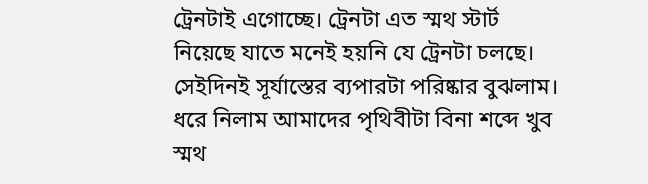ট্রেনটাই এগোচ্ছে। ট্রেনটা এত স্মথ স্টার্ট নিয়েছে যাতে মনেই হয়নি যে ট্রেনটা চলছে। সেইদিনই সূর্যাস্তের ব্যপারটা পরিষ্কার বুঝলাম। ধরে নিলাম আমাদের পৃথিবীটা বিনা শব্দে খুব স্মথ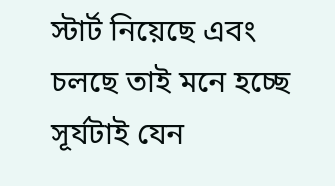স্টার্ট নিয়েছে এবং চলছে তাই মনে হচ্ছে সূর্যটাই যেন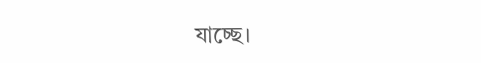যাচ্ছে।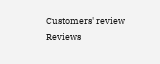Customers' review
Reviews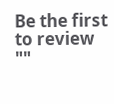Be the first to review ""